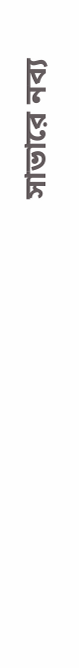সাভারে নব্য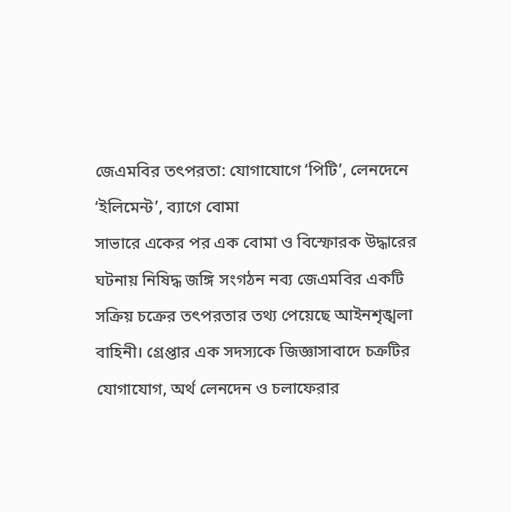জেএমবির তৎপরতা: যোগাযোগে ‘পিটি’, লেনদেনে ‘ইলিমেন্ট’, ব্যাগে বোমা
সাভারে একের পর এক বোমা ও বিস্ফোরক উদ্ধারের ঘটনায় নিষিদ্ধ জঙ্গি সংগঠন নব্য জেএমবির একটি সক্রিয় চক্রের তৎপরতার তথ্য পেয়েছে আইনশৃঙ্খলা বাহিনী। গ্রেপ্তার এক সদস্যকে জিজ্ঞাসাবাদে চক্রটির যোগাযোগ, অর্থ লেনদেন ও চলাফেরার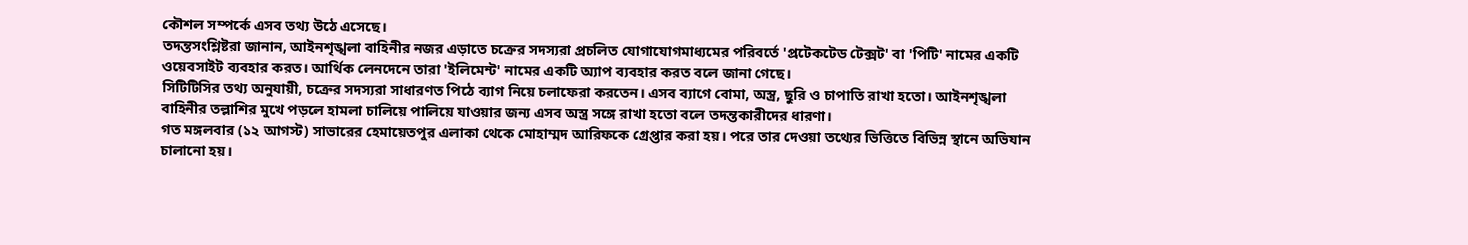কৌশল সম্পর্কে এসব তথ্য উঠে এসেছে।
তদন্তসংশ্লিষ্টরা জানান, আইনশৃঙ্খলা বাহিনীর নজর এড়াতে চক্রের সদস্যরা প্রচলিত যোগাযোগমাধ্যমের পরিবর্তে 'প্রটেকটেড টেক্সট' বা 'পিটি' নামের একটি ওয়েবসাইট ব্যবহার করত। আর্থিক লেনদেনে তারা 'ইলিমেন্ট' নামের একটি অ্যাপ ব্যবহার করত বলে জানা গেছে।
সিটিটিসির তথ্য অনুযায়ী, চক্রের সদস্যরা সাধারণত পিঠে ব্যাগ নিয়ে চলাফেরা করতেন। এসব ব্যাগে বোমা, অস্ত্র, ছুরি ও চাপাতি রাখা হতো। আইনশৃঙ্খলা বাহিনীর তল্লাশির মুখে পড়লে হামলা চালিয়ে পালিয়ে যাওয়ার জন্য এসব অস্ত্র সঙ্গে রাখা হতো বলে তদন্তকারীদের ধারণা।
গত মঙ্গলবার (১২ আগস্ট) সাভারের হেমায়েতপুর এলাকা থেকে মোহাম্মদ আরিফকে গ্রেপ্তার করা হয়। পরে তার দেওয়া তথ্যের ভিত্তিতে বিভিন্ন স্থানে অভিযান চালানো হয়।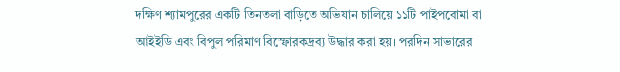দক্ষিণ শ্যামপুরের একটি তিনতলা বাড়িতে অভিযান চালিয়ে ১১টি পাইপবোমা বা আইইডি এবং বিপুল পরিমাণ বিস্ফোরকদ্রব্য উদ্ধার করা হয়। পরদিন সাভারের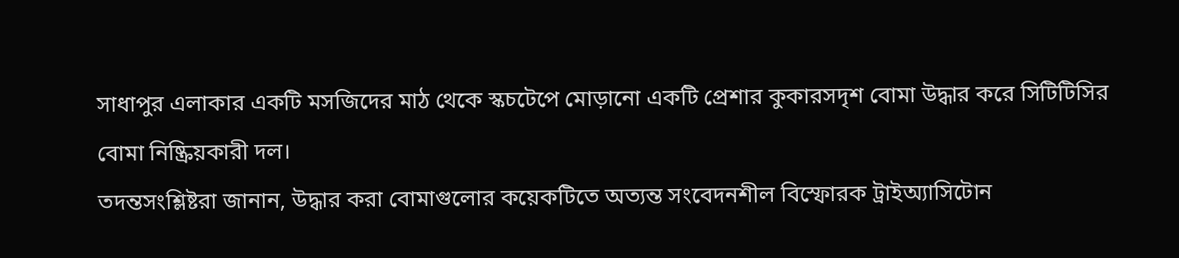সাধাপুর এলাকার একটি মসজিদের মাঠ থেকে স্কচটেপে মোড়ানো একটি প্রেশার কুকারসদৃশ বোমা উদ্ধার করে সিটিটিসির বোমা নিষ্ক্রিয়কারী দল।
তদন্তসংশ্লিষ্টরা জানান, উদ্ধার করা বোমাগুলোর কয়েকটিতে অত্যন্ত সংবেদনশীল বিস্ফোরক ট্রাইঅ্যাসিটোন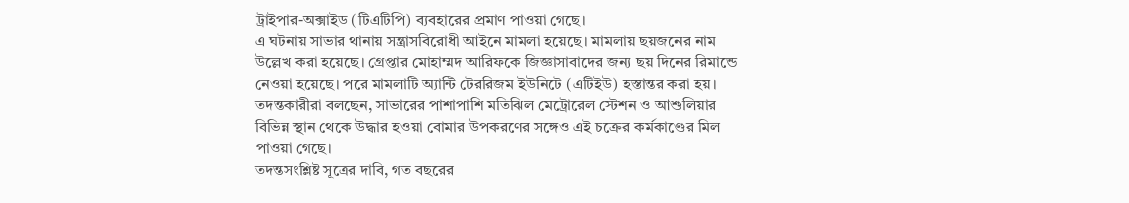ট্রাইপার-অক্সাইড (টিএটিপি) ব্যবহারের প্রমাণ পাওয়া গেছে।
এ ঘটনায় সাভার থানায় সন্ত্রাসবিরোধী আইনে মামলা হয়েছে। মামলায় ছয়জনের নাম উল্লেখ করা হয়েছে। গ্রেপ্তার মোহাম্মদ আরিফকে জিজ্ঞাসাবাদের জন্য ছয় দিনের রিমান্ডে নেওয়া হয়েছে। পরে মামলাটি অ্যান্টি টেররিজম ইউনিটে (এটিইউ) হস্তান্তর করা হয়।
তদন্তকারীরা বলছেন, সাভারের পাশাপাশি মতিঝিল মেট্রোরেল স্টেশন ও আশুলিয়ার বিভিন্ন স্থান থেকে উদ্ধার হওয়া বোমার উপকরণের সঙ্গেও এই চক্রের কর্মকাণ্ডের মিল পাওয়া গেছে।
তদন্তসংশ্লিষ্ট সূত্রের দাবি, গত বছরের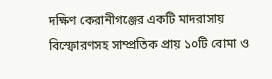দক্ষিণ কেরানীগঞ্জের একটি মাদরাসায় বিস্ফোরণসহ সাম্প্রতিক প্রায় ১০টি বোমা ও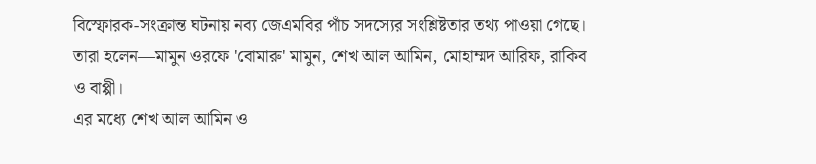বিস্ফোরক-সংক্রান্ত ঘটনায় নব্য জেএমবির পাঁচ সদস্যের সংশ্লিষ্টতার তথ্য পাওয়া গেছে। তারা হলেন—মামুন ওরফে 'বোমারু' মামুন, শেখ আল আমিন, মোহাম্মদ আরিফ, রাকিব ও বাপ্পী।
এর মধ্যে শেখ আল আমিন ও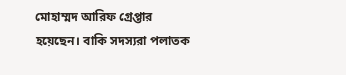মোহাম্মদ আরিফ গ্রেপ্তার হয়েছেন। বাকি সদস্যরা পলাতক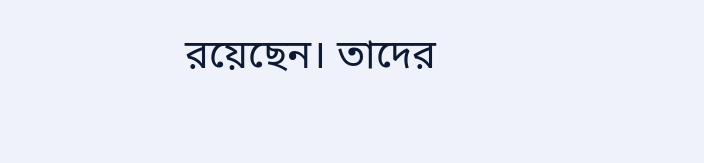রয়েছেন। তাদের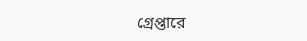গ্রেপ্তারে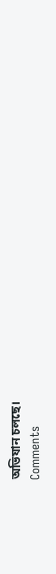অভিযান চলছে।
Comments